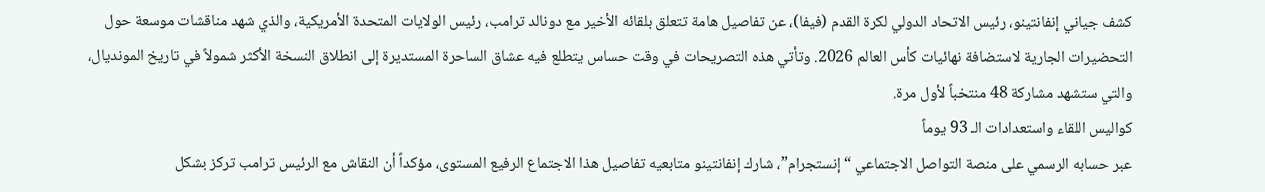كشف جياني إنفانتينو، رئيس الاتحاد الدولي لكرة القدم (فيفا)، عن تفاصيل هامة تتعلق بلقائه الأخير مع دونالد ترامب، رئيس الولايات المتحدة الأمريكية، والذي شهد مناقشات موسعة حول التحضيرات الجارية لاستضافة نهائيات كأس العالم 2026. وتأتي هذه التصريحات في وقت حساس يتطلع فيه عشاق الساحرة المستديرة إلى انطلاق النسخة الأكثر شمولاً في تاريخ المونديال، والتي ستشهد مشاركة 48 منتخباً لأول مرة.
كواليس اللقاء واستعدادات الـ 93 يوماً
عبر حسابه الرسمي على منصة التواصل الاجتماعي “إنستجرام”، شارك إنفانتينو متابعيه تفاصيل هذا الاجتماع الرفيع المستوى، مؤكداً أن النقاش مع الرئيس ترامب تركز بشكل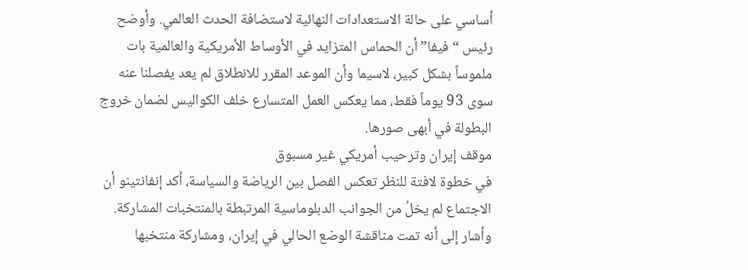أساسي على حالة الاستعدادات النهائية لاستضافة الحدث العالمي. وأوضح رئيس “فيفا” أن الحماس المتزايد في الأوساط الأمريكية والعالمية بات ملموساً بشكل كبير، لاسيما وأن الموعد المقرر للانطلاق لم يعد يفصلنا عنه سوى 93 يوماً فقط، مما يعكس العمل المتسارع خلف الكواليس لضمان خروج البطولة في أبهى صورها.
موقف إيران وترحيب أمريكي غير مسبوق
في خطوة لافتة للنظر تعكس الفصل بين الرياضة والسياسة، أكد إنفانتينو أن الاجتماع لم يخلُ من الجوانب الدبلوماسية المرتبطة بالمنتخبات المشاركة. وأشار إلى أنه تمت مناقشة الوضع الحالي في إيران، ومشاركة منتخبها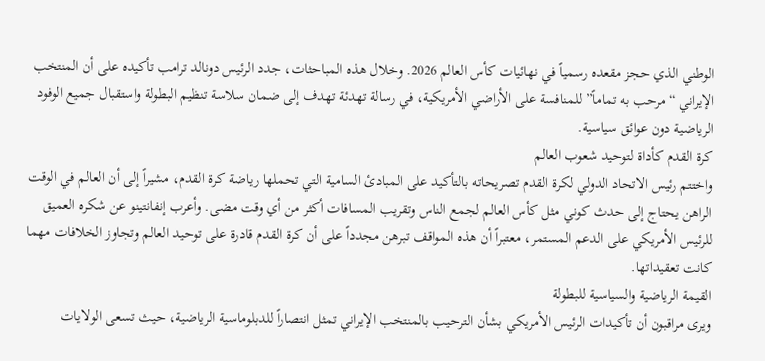الوطني الذي حجز مقعده رسمياً في نهائيات كأس العالم 2026. وخلال هذه المباحثات، جدد الرئيس دونالد ترامب تأكيده على أن المنتخب الإيراني “مرحب به تماماً” للمنافسة على الأراضي الأمريكية، في رسالة تهدئة تهدف إلى ضمان سلاسة تنظيم البطولة واستقبال جميع الوفود الرياضية دون عوائق سياسية.
كرة القدم كأداة لتوحيد شعوب العالم
واختتم رئيس الاتحاد الدولي لكرة القدم تصريحاته بالتأكيد على المبادئ السامية التي تحملها رياضة كرة القدم، مشيراً إلى أن العالم في الوقت الراهن يحتاج إلى حدث كوني مثل كأس العالم لجمع الناس وتقريب المسافات أكثر من أي وقت مضى. وأعرب إنفانتينو عن شكره العميق للرئيس الأمريكي على الدعم المستمر، معتبراً أن هذه المواقف تبرهن مجدداً على أن كرة القدم قادرة على توحيد العالم وتجاوز الخلافات مهما كانت تعقيداتها.
القيمة الرياضية والسياسية للبطولة
ويرى مراقبون أن تأكيدات الرئيس الأمريكي بشأن الترحيب بالمنتخب الإيراني تمثل انتصاراً للدبلوماسية الرياضية، حيث تسعى الولايات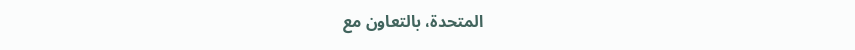المتحدة، بالتعاون مع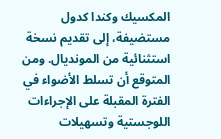المكسيك وكندا كدول مستضيفة، إلى تقديم نسخة استثنائية من المونديال. ومن المتوقع أن تسلط الأضواء في الفترة المقبلة على الإجراءات اللوجستية وتسهيلات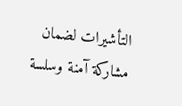التأشيرات لضمان مشاركة آمنة وسلسة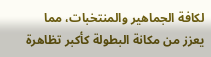لكافة الجماهير والمنتخبات، مما يعزز من مكانة البطولة كأكبر تظاهرة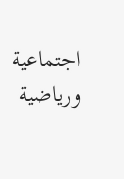اجتماعية ورياضية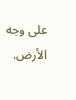على وجه الأرض.